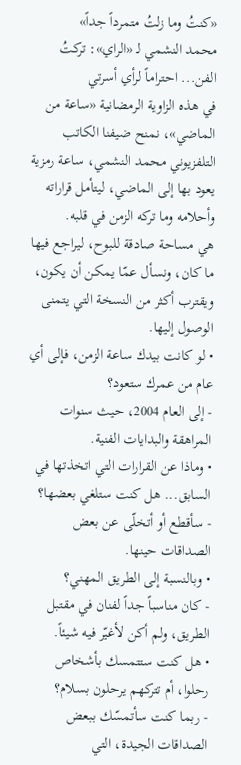«كنتُ وما زلتُ متمرداً جداً»
محمد النشمي لـ «الراي»: تركتُ الفن... احتراماً لرأي أسرتي
في هذه الزاوية الرمضانية «ساعة من الماضي»، نمنح ضيفنا الكاتب التلفزيوني محمد النشمي، ساعة رمزية يعود بها إلى الماضي، ليتأمل قراراته وأحلامه وما تركه الزمن في قلبه.
هي مساحة صادقة للبوح، ليراجع فيها ما كان، ونسأل عمّا يمكن أن يكون، ويقترب أكثر من النسخة التي يتمنى الوصول إليها.
• لو كانت بيدك ساعة الزمن، فإلى أي عام من عمرك ستعود؟
- إلى العام 2004، حيث سنوات المراهقة والبدايات الفنية.
• وماذا عن القرارات التي اتخذتها في السابق... هل كنت ستلغي بعضها؟
- سأقطع أو أتخلّى عن بعض الصداقات حينها.
• وبالنسبة إلى الطريق المهني؟
- كان مناسباً جداً لفنان في مقتبل الطريق، ولم أكن لأغيّر فيه شيئاً.
• هل كنت ستتمسك بأشخاص رحلوا، أم تتركهم يرحلون بسلام؟
- ربما كنت سأتمسّك ببعض الصداقات الجيدة، التي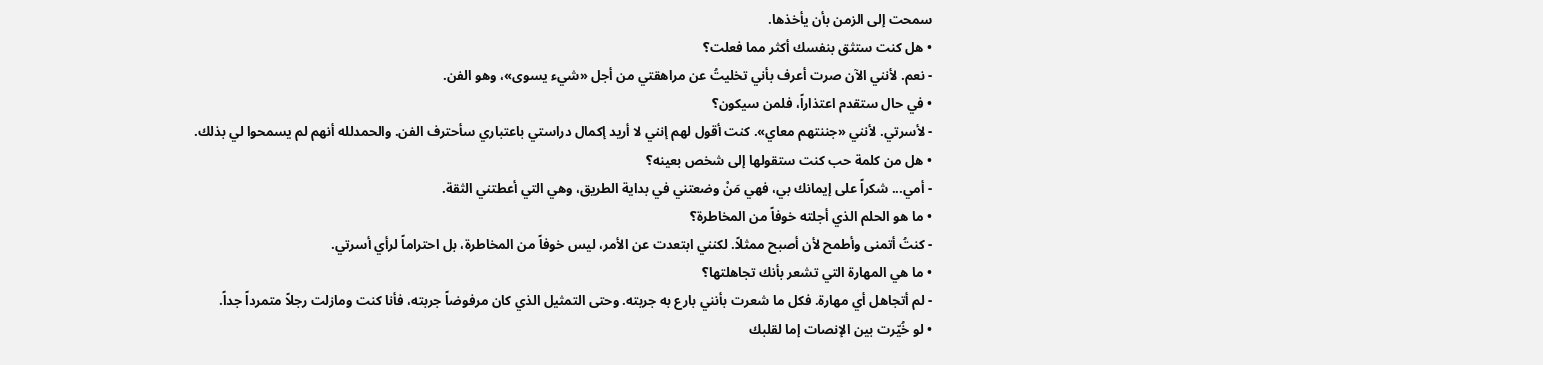سمحت إلى الزمن بأن يأخذها.
• هل كنت ستثق بنفسك أكثر مما فعلت؟
- نعم. لأنني الآن صرت أعرف بأني تخليتُ عن مراهقتي من أجل «شيء يسوى»، وهو الفن.
• في حال ستقدم اعتذاراً، فلمن سيكون؟
- لأسرتي. لأنني «جننتهم معاي». كنت أقول لهم إنني لا أريد إكمال دراستي باعتباري سأحترف الفن. والحمدلله أنهم لم يسمحوا لي بذلك.
• هل من كلمة حب كنت ستقولها إلى شخص بعينه؟
- أمي... شكراً على إيمانك بي، فهي مَنْ وضعتني في بداية الطريق، وهي التي أعطتني الثقة.
• ما هو الحلم الذي أجلته خوفاً من المخاطرة؟
- كنتُ أتمنى وأطمح لأن أصبح ممثلاً. لكنني ابتعدت عن الأمر، ليس خوفاً من المخاطرة، بل احتراماً لرأي أسرتي.
• ما هي المهارة التي تشعر بأنك تجاهلتها؟
- لم أتجاهل أي مهارة. فكل ما شعرت بأنني بارع به جربته. وحتى التمثيل الذي كان مرفوضاً جربته، فأنا كنت ومازلت رجلاً متمرداً جداً.
• لو خُيّرت بين الإنصات إما لقلبك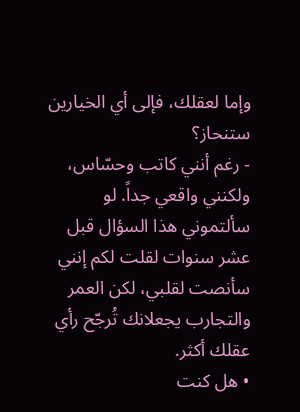وإما لعقلك، فإلى أي الخيارين ستنحاز؟
- رغم أنني كاتب وحسّاس، ولكنني واقعي جداً. لو سألتموني هذا السؤال قبل عشر سنوات لقلت لكم إنني سأنصت لقلبي، لكن العمر والتجارب يجعلانك تُرجّح رأي عقلك أكثر.
• هل كنت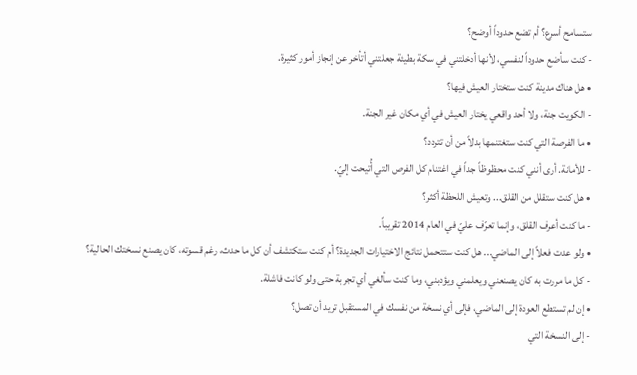ستسامح أسرع؟ أم تضع حدوداً أوضح؟
- كنت سأضع حدوداً لنفسي، لأنها أدخلتني في سكة بطيئة جعلتني أتأخر عن إنجاز أمور كثيرة.
• هل هناك مدينة كنت ستختار العيش فيها؟
- الكويت جنة، ولا أحد واقعي يختار العيش في أي مكان غير الجنة.
• ما الفرصة التي كنت ستغتنمها بدلاً من أن تتردد؟
- للأمانة. أرى أنني كنت محظوظاً جداً في اغتنام كل الفرص التي أُتيحت إليّ.
• هل كنت ستقلل من القلق... وتعيش اللحظة أكثر؟
- ما كنت أعرف القلق، وإنما تعرّف عليّ في العام 2014 تقريباً.
• ولو عدت فعلاً إلى الماضي... هل كنت ستتحمل نتائج الاختيارات الجديدة؟ أم كنت ستكتشف أن كل ما حدث، رغم قسوته، كان يصنع نسختك الحالية؟
- كل ما مررت به كان يصنعني ويعلمني ويؤدبني، وما كنت سألغي أي تجربة حتى ولو كانت فاشلة.
• إن لم تستطع العودة إلى الماضي، فإلى أي نسخة من نفسك في المستقبل تريد أن تصل؟
- إلى النسخة التي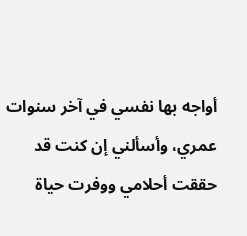أواجه بها نفسي في آخر سنوات عمري، وأسألني إن كنت قد حققت أحلامي ووفرت حياة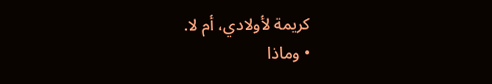كريمة لأولادي، أم لا.
• وماذا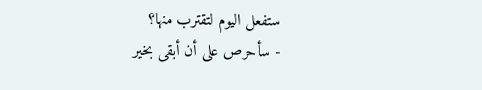ستفعل اليوم لتقترب منها؟
- سأحرص على أن أبقى بخير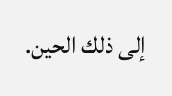إلى ذلك الحين.